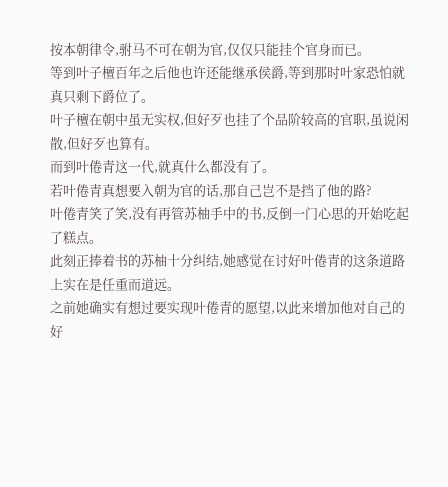按本朝律令,驸马不可在朝为官,仅仅只能挂个官身而已。
等到叶子檀百年之后他也许还能继承侯爵,等到那时叶家恐怕就真只剩下爵位了。
叶子檀在朝中虽无实权,但好歹也挂了个品阶较高的官职,虽说闲散,但好歹也算有。
而到叶倦青这一代,就真什么都没有了。
若叶倦青真想要入朝为官的话,那自己岂不是挡了他的路?
叶倦青笑了笑,没有再管苏柚手中的书,反倒一门心思的开始吃起了糕点。
此刻正捧着书的苏柚十分纠结,她感觉在讨好叶倦青的这条道路上实在是任重而道远。
之前她确实有想过要实现叶倦青的愿望,以此来增加他对自己的好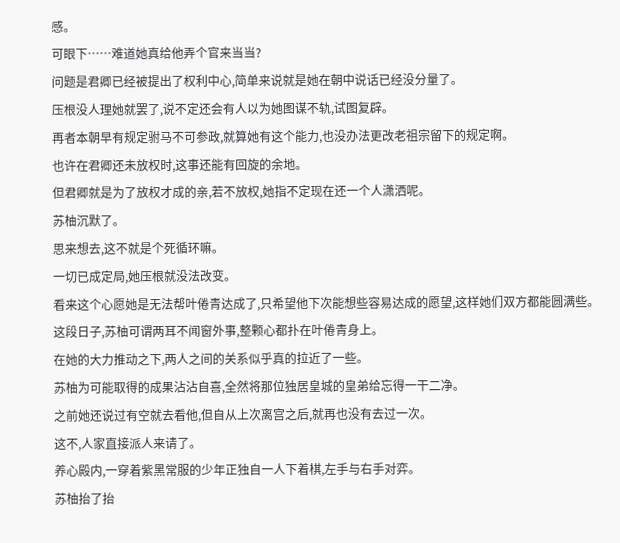感。
可眼下……难道她真给他弄个官来当当?
问题是君卿已经被提出了权利中心,简单来说就是她在朝中说话已经没分量了。
压根没人理她就罢了,说不定还会有人以为她图谋不轨,试图复辟。
再者本朝早有规定驸马不可参政,就算她有这个能力,也没办法更改老祖宗留下的规定啊。
也许在君卿还未放权时,这事还能有回旋的余地。
但君卿就是为了放权才成的亲,若不放权,她指不定现在还一个人潇洒呢。
苏柚沉默了。
思来想去,这不就是个死循环嘛。
一切已成定局,她压根就没法改变。
看来这个心愿她是无法帮叶倦青达成了,只希望他下次能想些容易达成的愿望,这样她们双方都能圆满些。
这段日子,苏柚可谓两耳不闻窗外事,整颗心都扑在叶倦青身上。
在她的大力推动之下,两人之间的关系似乎真的拉近了一些。
苏柚为可能取得的成果沾沾自喜,全然将那位独居皇城的皇弟给忘得一干二净。
之前她还说过有空就去看他,但自从上次离宫之后,就再也没有去过一次。
这不,人家直接派人来请了。
养心殿内,一穿着紫黑常服的少年正独自一人下着棋,左手与右手对弈。
苏柚抬了抬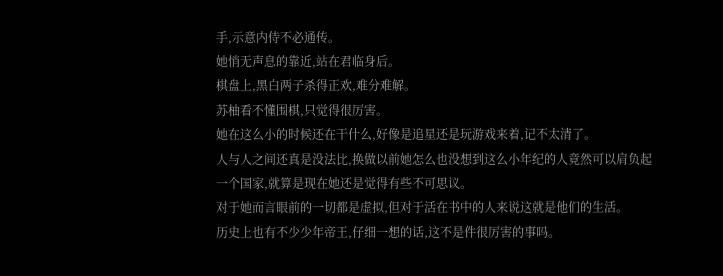手,示意内侍不必通传。
她悄无声息的靠近,站在君临身后。
棋盘上,黑白两子杀得正欢,难分难解。
苏柚看不懂围棋,只觉得很厉害。
她在这么小的时候还在干什么,好像是追星还是玩游戏来着,记不太清了。
人与人之间还真是没法比,换做以前她怎么也没想到这么小年纪的人竟然可以肩负起一个国家,就算是现在她还是觉得有些不可思议。
对于她而言眼前的一切都是虚拟,但对于活在书中的人来说这就是他们的生活。
历史上也有不少少年帝王,仔细一想的话,这不是件很厉害的事吗。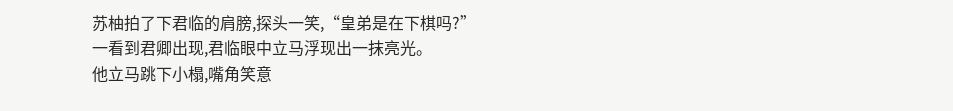苏柚拍了下君临的肩膀,探头一笑,“皇弟是在下棋吗?”
一看到君卿出现,君临眼中立马浮现出一抹亮光。
他立马跳下小榻,嘴角笑意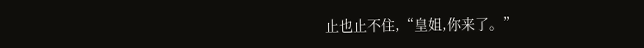止也止不住,“皇姐,你来了。”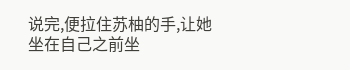说完,便拉住苏柚的手,让她坐在自己之前坐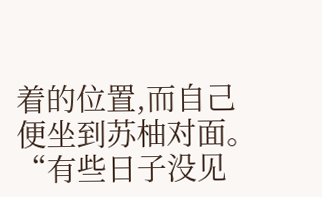着的位置,而自己便坐到苏柚对面。
“有些日子没见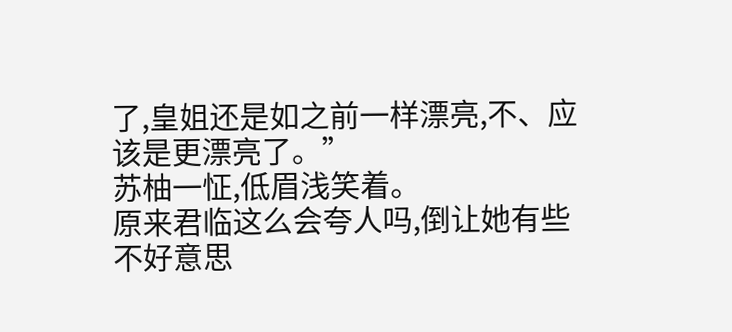了,皇姐还是如之前一样漂亮,不、应该是更漂亮了。”
苏柚一怔,低眉浅笑着。
原来君临这么会夸人吗,倒让她有些不好意思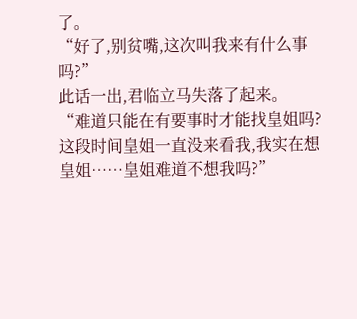了。
“好了,别贫嘴,这次叫我来有什么事吗?”
此话一出,君临立马失落了起来。
“难道只能在有要事时才能找皇姐吗?这段时间皇姐一直没来看我,我实在想皇姐……皇姐难道不想我吗?”